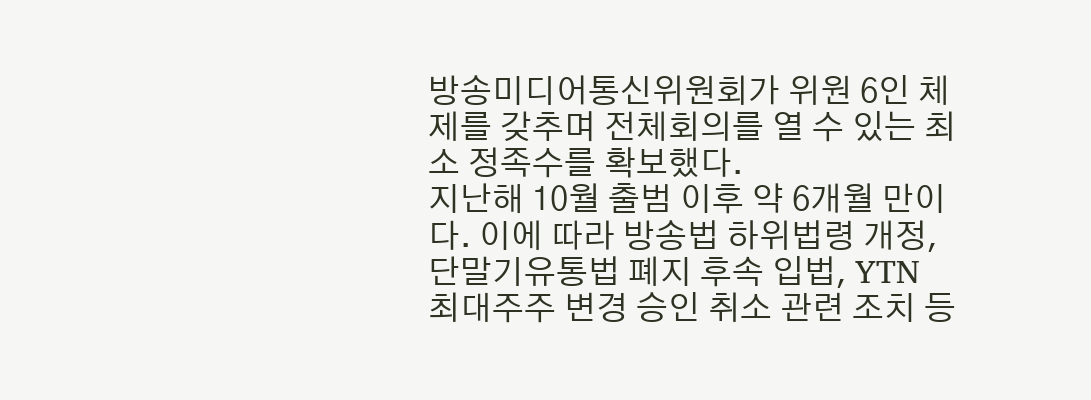방송미디어통신위원회가 위원 6인 체제를 갖추며 전체회의를 열 수 있는 최소 정족수를 확보했다.
지난해 10월 출범 이후 약 6개월 만이다. 이에 따라 방송법 하위법령 개정, 단말기유통법 폐지 후속 입법, YTN 최대주주 변경 승인 취소 관련 조치 등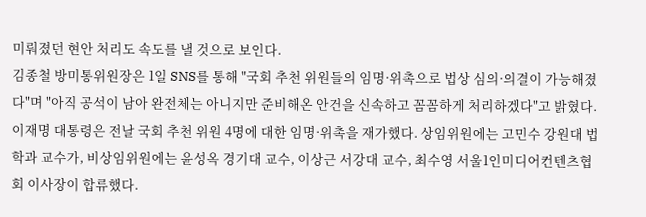미뤄졌던 현안 처리도 속도를 낼 것으로 보인다.
김종철 방미통위원장은 1일 SNS를 통해 "국회 추천 위원들의 임명·위촉으로 법상 심의·의결이 가능해졌다"며 "아직 공석이 남아 완전체는 아니지만 준비해온 안건을 신속하고 꼼꼼하게 처리하겠다"고 밝혔다.
이재명 대통령은 전날 국회 추천 위원 4명에 대한 임명·위촉을 재가했다. 상임위원에는 고민수 강원대 법학과 교수가, 비상임위원에는 윤성옥 경기대 교수, 이상근 서강대 교수, 최수영 서울1인미디어컨텐츠협회 이사장이 합류했다.